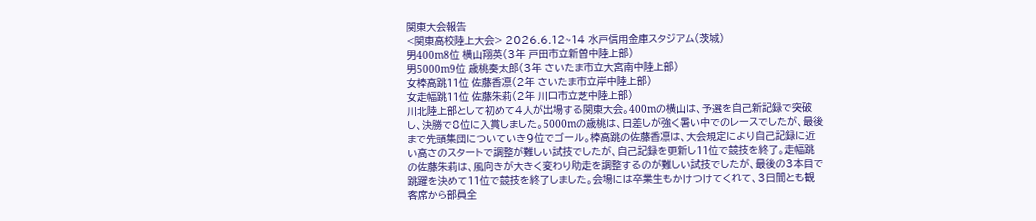関東大会報告
<関東高校陸上大会> 2026.6.12~14 水戸信用金庫スタジアム(茨城)
男400m8位 横山翔英(3年 戸田市立新曽中陸上部)
男5000m9位 歳桃奏太郎(3年 さいたま市立大宮南中陸上部)
女棒高跳11位 佐藤香凛(2年 さいたま市立岸中陸上部)
女走幅跳11位 佐藤朱莉(2年 川口市立芝中陸上部)
川北陸上部として初めて4人が出場する関東大会。400mの横山は、予選を自己新記録で突破し、決勝で8位に入賞しました。5000mの歳桃は、日差しが強く暑い中でのレースでしたが、最後まで先頭集団についていき9位でゴール。棒高跳の佐藤香凛は、大会規定により自己記録に近い高さのスタートで調整が難しい試技でしたが、自己記録を更新し11位で競技を終了。走幅跳の佐藤朱莉は、風向きが大きく変わり助走を調整するのが難しい試技でしたが、最後の3本目で跳躍を決めて11位で競技を終了しました。会場には卒業生もかけつけてくれて、3日間とも観客席から部員全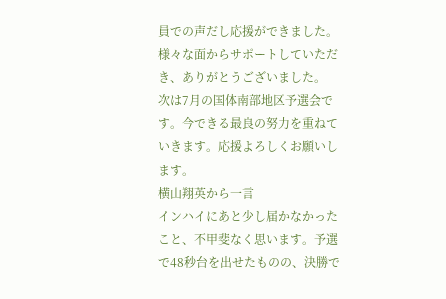員での声だし応援ができました。様々な面からサポートしていただき、ありがとうございました。
次は7月の国体南部地区予選会です。今できる最良の努力を重ねていきます。応援よろしくお願いします。
横山翔英から一言
インハイにあと少し届かなかったこと、不甲斐なく思います。予選で48秒台を出せたものの、決勝で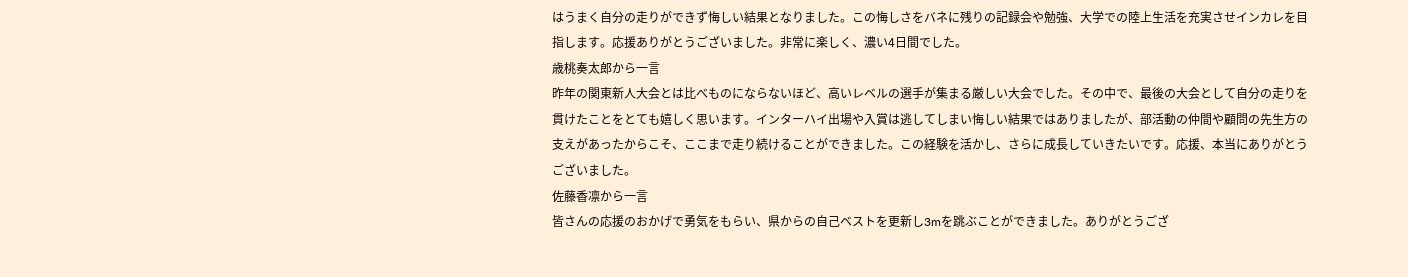はうまく自分の走りができず悔しい結果となりました。この悔しさをバネに残りの記録会や勉強、大学での陸上生活を充実させインカレを目指します。応援ありがとうございました。非常に楽しく、濃い4日間でした。
歳桃奏太郎から一言
昨年の関東新人大会とは比べものにならないほど、高いレベルの選手が集まる厳しい大会でした。その中で、最後の大会として自分の走りを貫けたことをとても嬉しく思います。インターハイ出場や入賞は逃してしまい悔しい結果ではありましたが、部活動の仲間や顧問の先生方の支えがあったからこそ、ここまで走り続けることができました。この経験を活かし、さらに成長していきたいです。応援、本当にありがとうございました。
佐藤香凛から一言
皆さんの応援のおかげで勇気をもらい、県からの自己ベストを更新し3mを跳ぶことができました。ありがとうござ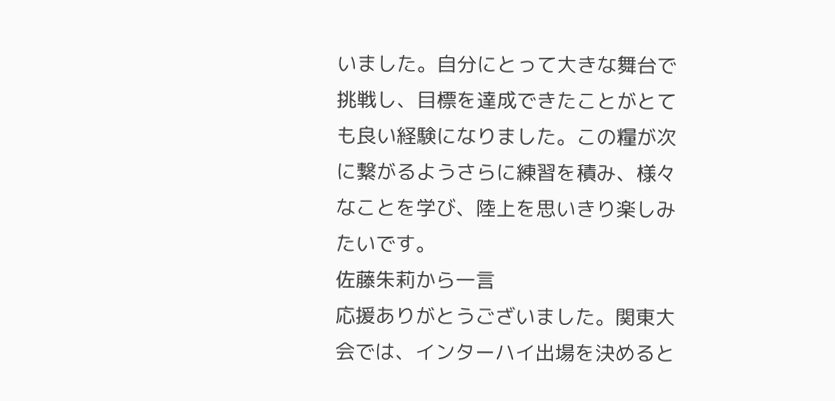いました。自分にとって大きな舞台で挑戦し、目標を達成できたことがとても良い経験になりました。この糧が次に繋がるようさらに練習を積み、様々なことを学び、陸上を思いきり楽しみたいです。
佐藤朱莉から一言
応援ありがとうございました。関東大会では、インターハイ出場を決めると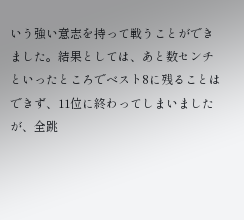いう強い意志を持って戦うことができました。結果としては、あと数センチといったところでベスト8に残ることはできず、11位に終わってしまいましたが、全跳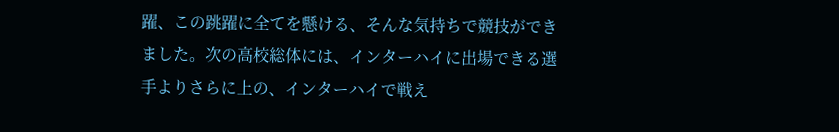躍、この跳躍に全てを懸ける、そんな気持ちで競技ができました。次の高校総体には、インターハイに出場できる選手よりさらに上の、インターハイで戦え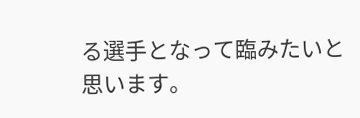る選手となって臨みたいと思います。